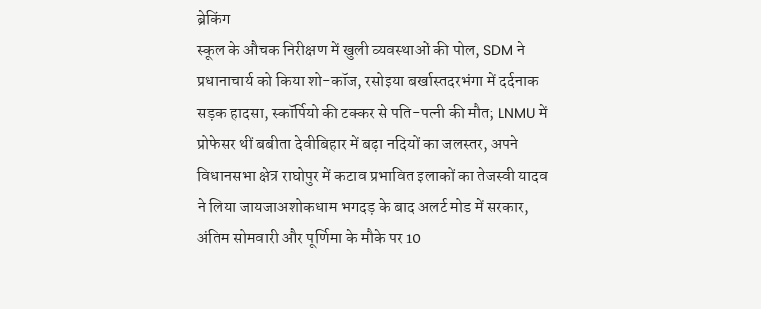ब्रेकिंग
स्कूल के औचक निरीक्षण में खुली व्यवस्थाओं की पोल, SDM ने प्रधानाचार्य को किया शो-कॉज, रसोइया बर्खास्तदरभंगा में दर्दनाक सड़क हादसा, स्कॉर्पियो की टक्कर से पति-पत्नी की मौत; LNMU में प्रोफेसर थीं बबीता देवीबिहार में बढ़ा नदियों का जलस्तर, अपने विधानसभा क्षेत्र राघोपुर में कटाव प्रभावित इलाकों का तेजस्वी यादव ने लिया जायजाअशोकधाम भगदड़ के बाद अलर्ट मोड में सरकार, अंतिम सोमवारी और पूर्णिमा के मौके पर 10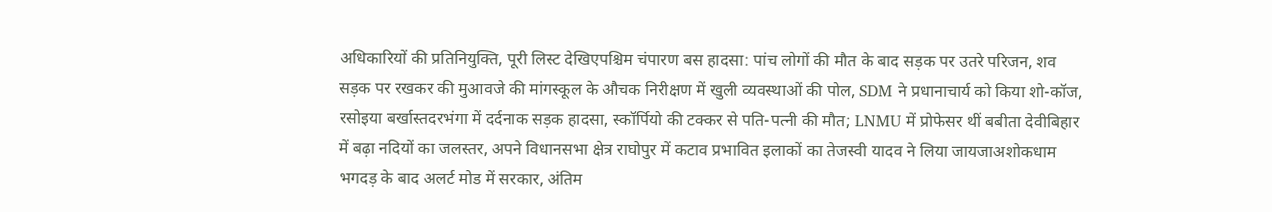अधिकारियों की प्रतिनियुक्ति, पूरी लिस्ट देखिएपश्चिम चंपारण बस हादसा: पांच लोगों की मौत के बाद सड़क पर उतरे परिजन, शव सड़क पर रखकर की मुआवजे की मांगस्कूल के औचक निरीक्षण में खुली व्यवस्थाओं की पोल, SDM ने प्रधानाचार्य को किया शो-कॉज, रसोइया बर्खास्तदरभंगा में दर्दनाक सड़क हादसा, स्कॉर्पियो की टक्कर से पति-पत्नी की मौत; LNMU में प्रोफेसर थीं बबीता देवीबिहार में बढ़ा नदियों का जलस्तर, अपने विधानसभा क्षेत्र राघोपुर में कटाव प्रभावित इलाकों का तेजस्वी यादव ने लिया जायजाअशोकधाम भगदड़ के बाद अलर्ट मोड में सरकार, अंतिम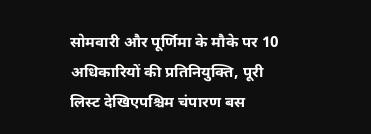सोमवारी और पूर्णिमा के मौके पर 10 अधिकारियों की प्रतिनियुक्ति, पूरी लिस्ट देखिएपश्चिम चंपारण बस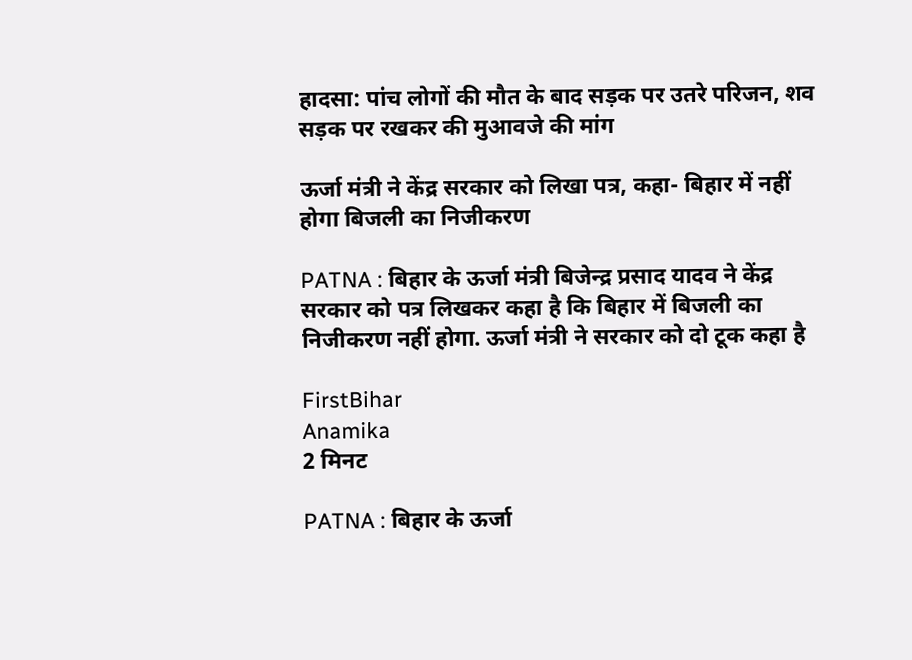हादसा: पांच लोगों की मौत के बाद सड़क पर उतरे परिजन, शव सड़क पर रखकर की मुआवजे की मांग

ऊर्जा मंत्री ने केंद्र सरकार को लिखा पत्र, कहा- बिहार में नहीं होगा बिजली का निजीकरण

PATNA : बिहार के ऊर्जा मंत्री बिजेन्द्र प्रसाद यादव ने केंद्र सरकार को पत्र लिखकर कहा है कि बिहार में बिजली का निजीकरण नहीं होगा. ऊर्जा मंत्री ने सरकार को दो टूक कहा है

FirstBihar
Anamika
2 मिनट

PATNA : बिहार के ऊर्जा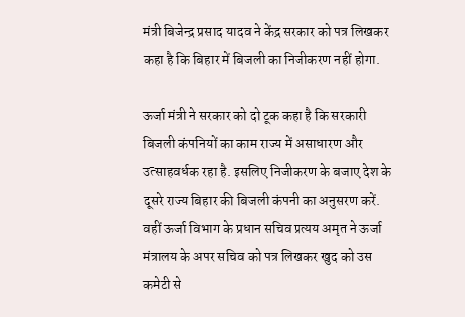मंत्री बिजेन्द्र प्रसाद यादव ने केंद्र सरकार को पत्र लिखकर कहा है कि बिहार में बिजली का निजीकरण नहीं होगा.

ऊर्जा मंत्री ने सरकार को दो टूक कहा है कि सरकारी बिजली कंपनियों का काम राज्य में असाधारण और उत्साहवर्धक रहा है. इसलिए निजीकरण के बजाए देश के दूसरे राज्य बिहार की बिजली कंपनी का अनुसरण करें. वहीं ऊर्जा विभाग के प्रधान सचिव प्रत्यय अमृत ने ऊर्जा मंत्रालय के अपर सचिव को पत्र लिखकर खुद को उस कमेटी से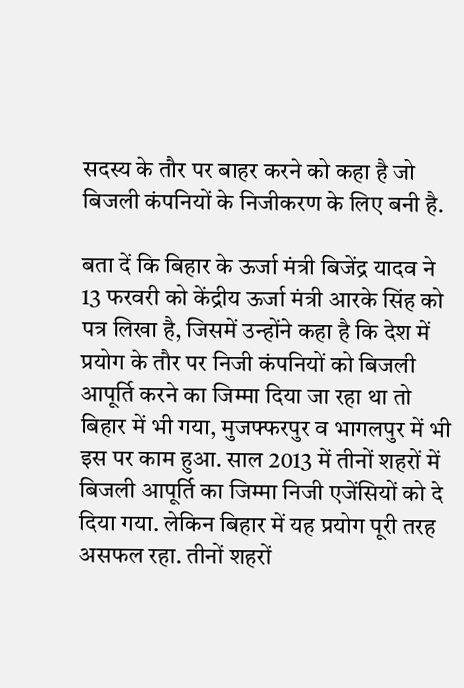सदस्य के तौर पर बाहर करने को कहा है जो बिजली कंपनियों के निजीकरण के लिए बनी है.

बता दें कि बिहार के ऊर्जा मंत्री बिजेंद्र यादव ने 13 फरवरी को केंद्रीय ऊर्जा मंत्री आरके सिंह को पत्र लिखा है, जिसमें उन्होंने कहा है कि देश में प्रयोग के तौर पर निजी कंपनियों को बिजली आपूर्ति करने का जिम्मा दिया जा रहा था तो बिहार में भी गया, मुजफ्फरपुर व भागलपुर में भी इस पर काम हुआ. साल 2013 में तीनों शहरों में बिजली आपूर्ति का जिम्मा निजी एजेंसियों को दे दिया गया. लेकिन बिहार में यह प्रयोग पूरी तरह असफल रहा. तीनों शहरों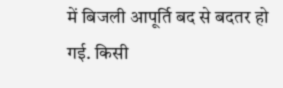में बिजली आपूर्ति बद से बदतर हो गई. किसी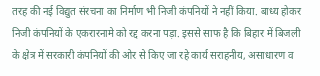तरह की नई विद्युत संरचना का निर्माण भी निजी कंपनियों ने नहीं किया. बाध्य होकर निजी कंपनियों के एकरारनामे को रद्द करना पड़ा. इससे साफ है कि बिहार में बिजली के क्षेत्र में सरकारी कंपनियों की ओर से किए जा रहे कार्य सराहनीय, असाधारण व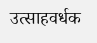उत्साहवर्धक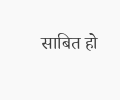साबित हो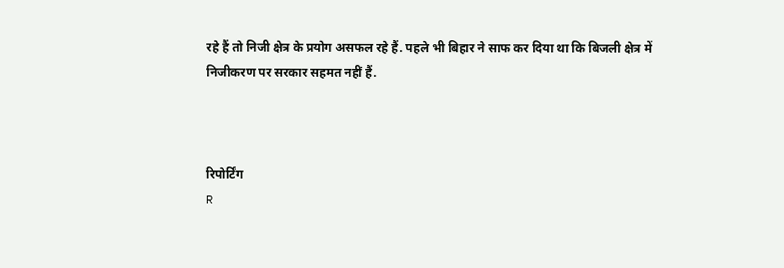रहे हैं तो निजी क्षेत्र के प्रयोग असफल रहे हैं. पहले भी बिहार ने साफ कर दिया था कि बिजली क्षेत्र में निजीकरण पर सरकार सहमत नहीं हैं.



रिपोर्टिंग
R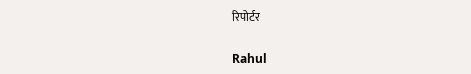रिपोर्टर

Rahul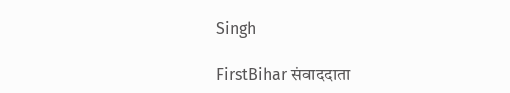Singh

FirstBihar संवाददाता